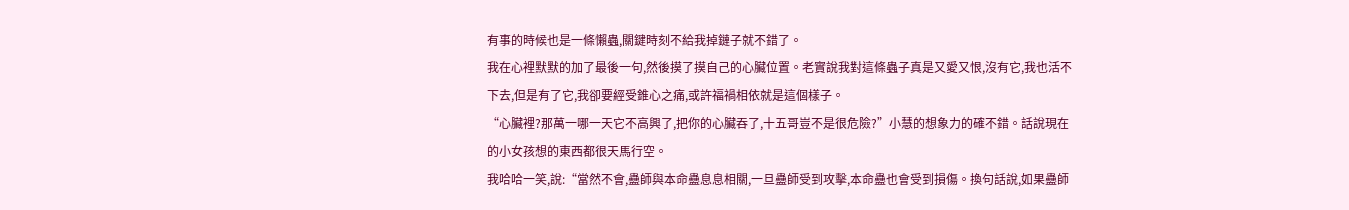有事的時候也是一條懶蟲,關鍵時刻不給我掉鏈子就不錯了。
我在心裡默默的加了最後一句,然後摸了摸自己的心臟位置。老實說我對這條蟲子真是又愛又恨,沒有它,我也活不下去,但是有了它,我卻要經受錐心之痛,或許福禍相依就是這個樣子。
“心臟裡?那萬一哪一天它不高興了,把你的心臟吞了,十五哥豈不是很危險?”小慧的想象力的確不錯。話說現在的小女孩想的東西都很天馬行空。
我哈哈一笑,說:“當然不會,蠱師與本命蠱息息相關,一旦蠱師受到攻擊,本命蠱也會受到損傷。換句話說,如果蠱師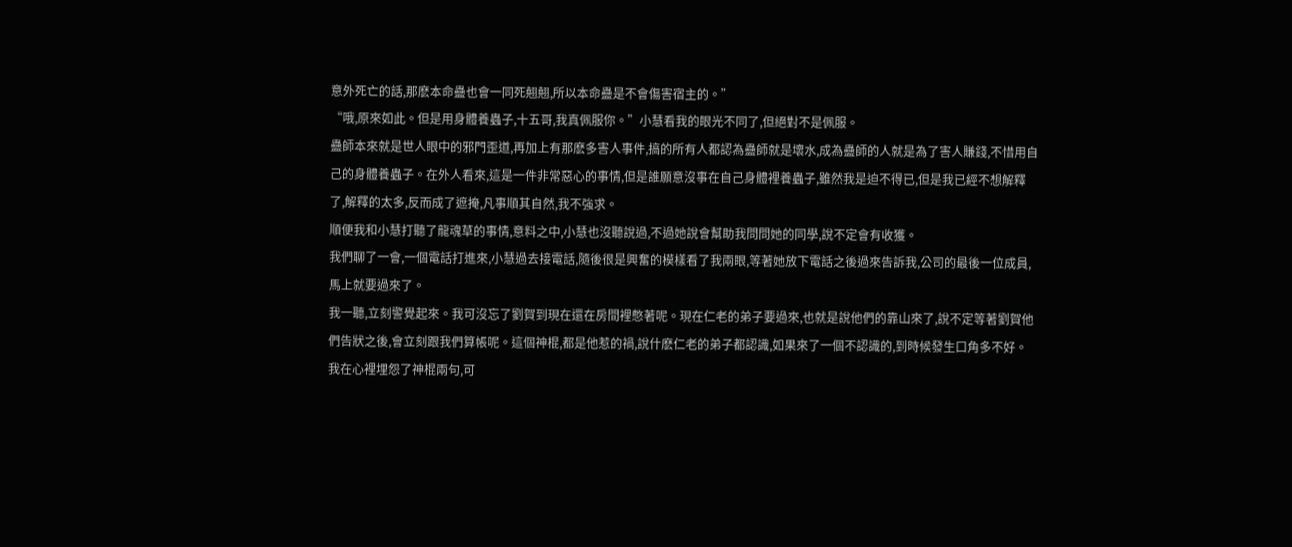意外死亡的話,那麽本命蠱也會一同死翹翹,所以本命蠱是不會傷害宿主的。”
“哦,原來如此。但是用身體養蟲子,十五哥,我真佩服你。”小慧看我的眼光不同了,但絕對不是佩服。
蠱師本來就是世人眼中的邪門歪道,再加上有那麽多害人事件,搞的所有人都認為蠱師就是壞水,成為蠱師的人就是為了害人賺錢,不惜用自己的身體養蟲子。在外人看來,這是一件非常惡心的事情,但是誰願意沒事在自己身體裡養蟲子,雖然我是迫不得已,但是我已經不想解釋了,解釋的太多,反而成了遮掩,凡事順其自然,我不強求。
順便我和小慧打聽了龍魂草的事情,意料之中,小慧也沒聽說過,不過她說會幫助我問問她的同學,說不定會有收獲。
我們聊了一會,一個電話打進來,小慧過去接電話,隨後很是興奮的模樣看了我兩眼,等著她放下電話之後過來告訴我,公司的最後一位成員,馬上就要過來了。
我一聽,立刻警覺起來。我可沒忘了劉賀到現在還在房間裡憋著呢。現在仁老的弟子要過來,也就是說他們的靠山來了,說不定等著劉賀他們告狀之後,會立刻跟我們算帳呢。這個神棍,都是他惹的禍,說什麽仁老的弟子都認識,如果來了一個不認識的,到時候發生口角多不好。
我在心裡埋怨了神棍兩句,可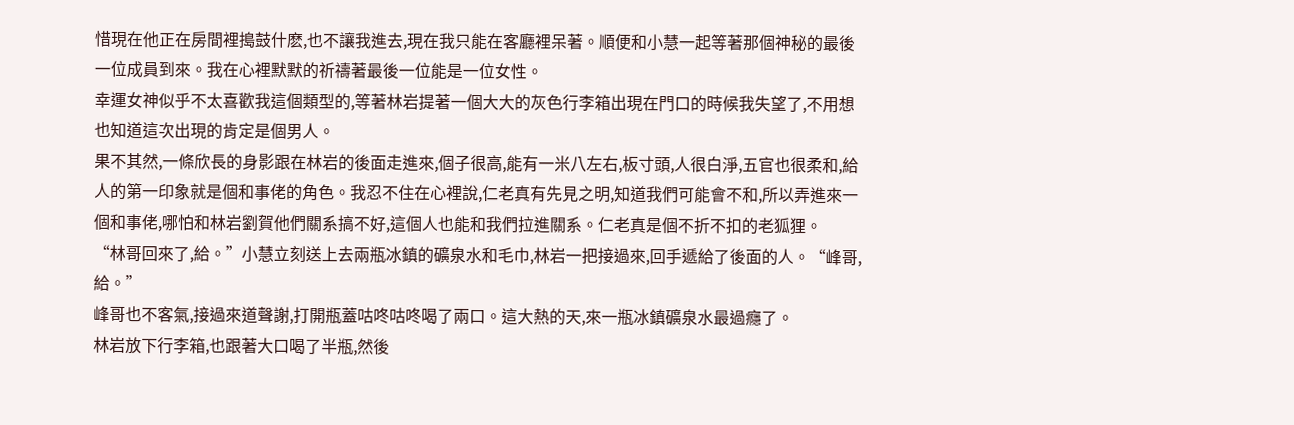惜現在他正在房間裡搗鼓什麽,也不讓我進去,現在我只能在客廳裡呆著。順便和小慧一起等著那個神秘的最後一位成員到來。我在心裡默默的祈禱著最後一位能是一位女性。
幸運女神似乎不太喜歡我這個類型的,等著林岩提著一個大大的灰色行李箱出現在門口的時候我失望了,不用想也知道這次出現的肯定是個男人。
果不其然,一條欣長的身影跟在林岩的後面走進來,個子很高,能有一米八左右,板寸頭,人很白淨,五官也很柔和,給人的第一印象就是個和事佬的角色。我忍不住在心裡說,仁老真有先見之明,知道我們可能會不和,所以弄進來一個和事佬,哪怕和林岩劉賀他們關系搞不好,這個人也能和我們拉進關系。仁老真是個不折不扣的老狐狸。
“林哥回來了,給。”小慧立刻送上去兩瓶冰鎮的礦泉水和毛巾,林岩一把接過來,回手遞給了後面的人。“峰哥,給。”
峰哥也不客氣,接過來道聲謝,打開瓶蓋咕咚咕咚喝了兩口。這大熱的天,來一瓶冰鎮礦泉水最過癮了。
林岩放下行李箱,也跟著大口喝了半瓶,然後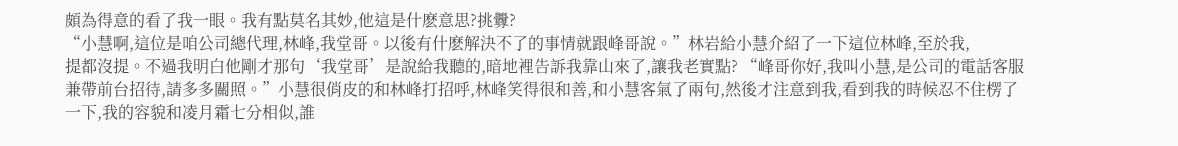頗為得意的看了我一眼。我有點莫名其妙,他這是什麽意思?挑釁?
“小慧啊,這位是咱公司總代理,林峰,我堂哥。以後有什麽解決不了的事情就跟峰哥說。”林岩給小慧介紹了一下這位林峰,至於我,
提都沒提。不過我明白他剛才那句‘我堂哥’是說給我聽的,暗地裡告訴我靠山來了,讓我老實點? “峰哥你好,我叫小慧,是公司的電話客服兼帶前台招待,請多多關照。”小慧很俏皮的和林峰打招呼,林峰笑得很和善,和小慧客氣了兩句,然後才注意到我,看到我的時候忍不住楞了一下,我的容貌和凌月霜七分相似,誰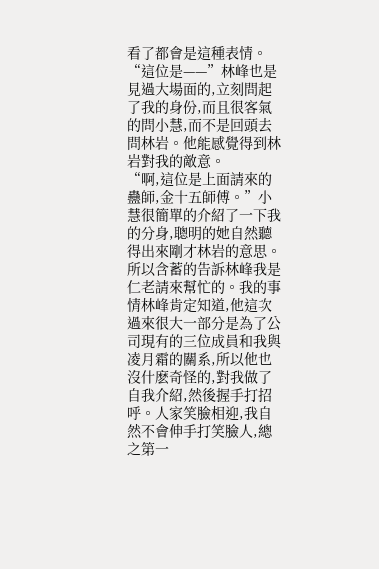看了都會是這種表情。
“這位是——”林峰也是見過大場面的,立刻問起了我的身份,而且很客氣的問小慧,而不是回頭去問林岩。他能感覺得到林岩對我的敵意。
“啊,這位是上面請來的蠱師,金十五師傅。”小慧很簡單的介紹了一下我的分身,聰明的她自然聽得出來剛才林岩的意思。所以含蓄的告訴林峰我是仁老請來幫忙的。我的事情林峰肯定知道,他這次過來很大一部分是為了公司現有的三位成員和我與凌月霜的關系,所以他也沒什麽奇怪的,對我做了自我介紹,然後握手打招呼。人家笑臉相迎,我自然不會伸手打笑臉人,總之第一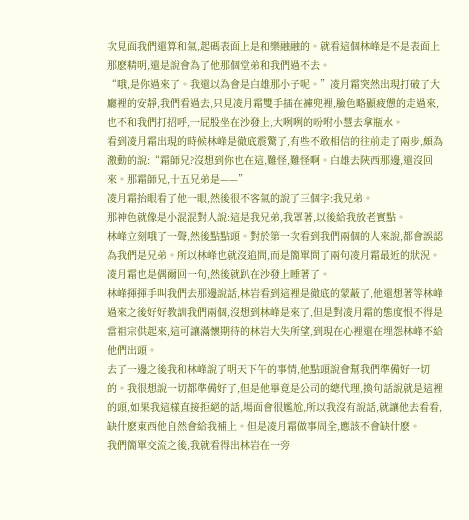次見面我們還算和氣,起碼表面上是和樂融融的。就看這個林峰是不是表面上那麽精明,還是說會為了他那個堂弟和我們過不去。
“哦,是你過來了。我還以為會是白雄那小子呢。”凌月霜突然出現打破了大廳裡的安靜,我們看過去,只見凌月霜雙手插在褲兜裡,臉色略顯疲憊的走過來,也不和我們打招呼,一屁股坐在沙發上,大咧咧的吩咐小慧去拿瓶水。
看到凌月霜出現的時候林峰是徹底震驚了,有些不敢相信的往前走了兩步,頗為激動的說:“霜師兄?沒想到你也在這,難怪,難怪啊。白雄去陝西那邊,還沒回來。那霜師兄,十五兄弟是——”
凌月霜抬眼看了他一眼,然後很不客氣的說了三個字:我兄弟。
那神色就像是小混混對人說:這是我兄弟,我罩著,以後給我放老實點。
林峰立刻哦了一聲,然後點點頭。對於第一次看到我們兩個的人來說,都會誤認為我們是兄弟。所以林峰也就沒追問,而是簡單問了兩句凌月霜最近的狀況。凌月霜也是偶爾回一句,然後就趴在沙發上睡著了。
林峰揮揮手叫我們去那邊說話,林岩看到這裡是徹底的蒙蔽了,他還想著等林峰過來之後好好教訓我們兩個,沒想到林峰是來了,但是對凌月霜的態度恨不得是當祖宗供起來,這可讓滿懷期待的林岩大失所望,到現在心裡還在埋怨林峰不給他們出頭。
去了一邊之後我和林峰說了明天下午的事情,他點頭說會幫我們準備好一切的。我很想說一切都準備好了,但是他畢竟是公司的總代理,換句話說就是這裡的頭,如果我這樣直接拒絕的話,場面會很尷尬,所以我沒有說話,就讓他去看看,缺什麽東西他自然會給我補上。但是凌月霜做事周全,應該不會缺什麽。
我們簡單交流之後,我就看得出林岩在一旁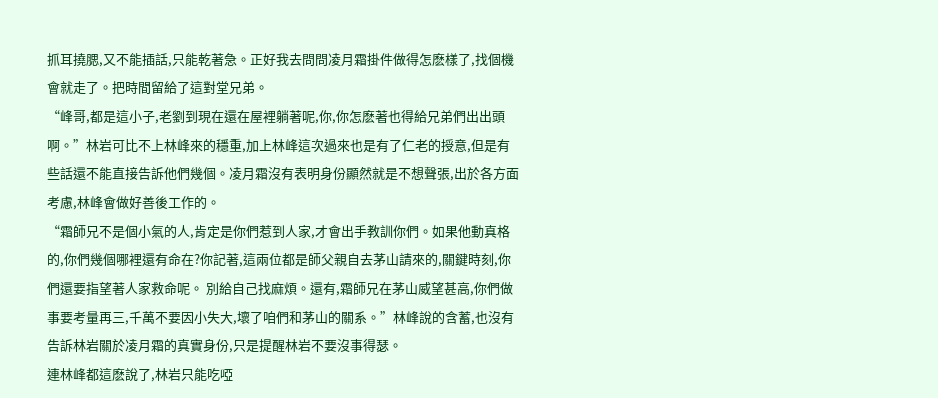抓耳撓腮,又不能插話,只能乾著急。正好我去問問凌月霜掛件做得怎麽樣了,找個機會就走了。把時間留給了這對堂兄弟。
“峰哥,都是這小子,老劉到現在還在屋裡躺著呢,你,你怎麽著也得給兄弟們出出頭啊。”林岩可比不上林峰來的穩重,加上林峰這次過來也是有了仁老的授意,但是有些話還不能直接告訴他們幾個。凌月霜沒有表明身份顯然就是不想聲張,出於各方面考慮,林峰會做好善後工作的。
“霜師兄不是個小氣的人,肯定是你們惹到人家,才會出手教訓你們。如果他動真格的,你們幾個哪裡還有命在?你記著,這兩位都是師父親自去茅山請來的,關鍵時刻,你們還要指望著人家救命呢。 別給自己找麻煩。還有,霜師兄在茅山威望甚高,你們做事要考量再三,千萬不要因小失大,壞了咱們和茅山的關系。”林峰說的含蓄,也沒有告訴林岩關於凌月霜的真實身份,只是提醒林岩不要沒事得瑟。
連林峰都這麽說了,林岩只能吃啞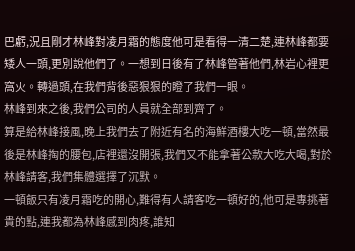巴虧,況且剛才林峰對凌月霜的態度他可是看得一清二楚,連林峰都要矮人一頭,更別說他們了。一想到日後有了林峰管著他們,林岩心裡更窩火。轉過頭,在我們背後惡狠狠的瞪了我們一眼。
林峰到來之後,我們公司的人員就全部到齊了。
算是給林峰接風,晚上我們去了附近有名的海鮮酒樓大吃一頓,當然最後是林峰掏的腰包,店裡還沒開張,我們又不能拿著公款大吃大喝,對於林峰請客,我們集體選擇了沉默。
一頓飯只有凌月霜吃的開心,難得有人請客吃一頓好的,他可是專挑著貴的點,連我都為林峰感到肉疼,誰知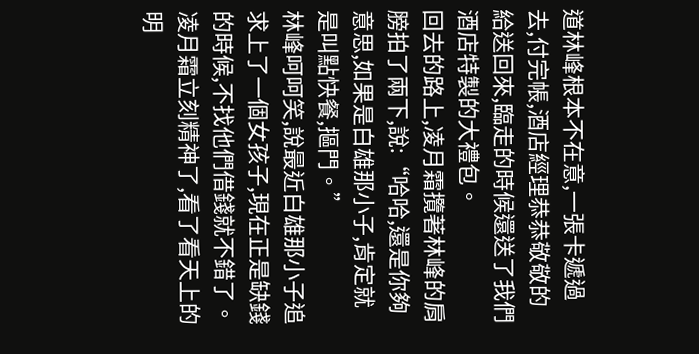道林峰根本不在意,一張卡遞過去,付完帳,酒店經理恭恭敬敬的給送回來,臨走的時候還送了我們酒店特製的大禮包。
回去的路上,凌月霜攬著林峰的肩膀拍了兩下,說:“哈哈,還是你夠意思,如果是白雄那小子,肯定就是叫點快餐,摳門。”
林峰呵呵笑,說最近白雄那小子追求上了一個女孩子,現在正是缺錢的時候,不找他們借錢就不錯了。凌月霜立刻精神了,看了看天上的明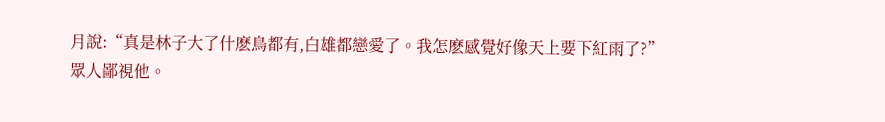月說:“真是林子大了什麽鳥都有,白雄都戀愛了。我怎麽感覺好像天上要下紅雨了?”
眾人鄙視他。